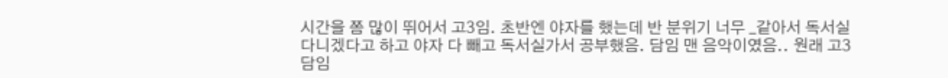시간을 쫌 많이 뛰어서 고3임. 초반엔 야자를 했는데 반 분위기 너무 _같아서 독서실 다니겠다고 하고 야자 다 빼고 독서실가서 공부했음. 담임 맨 음악이였음.. 원래 고3담임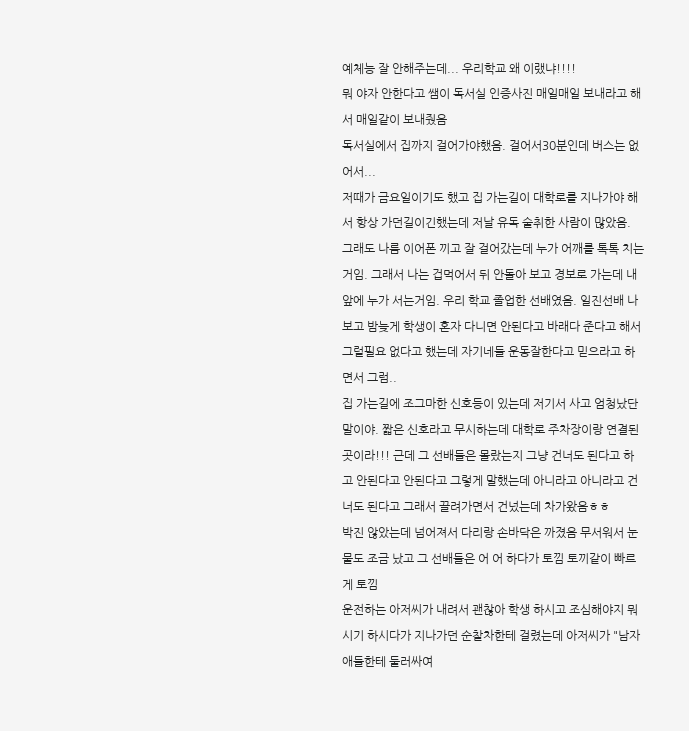예체능 잘 안해주는데... 우리학교 왜 이랬냐!!!!
뭐 야자 안한다고 쌤이 독서실 인증사진 매일매일 보내라고 해서 매일같이 보내줬음
독서실에서 집까지 걸어가야했음. 걸어서30분인데 버스는 없어서...
저때가 금요일이기도 했고 집 가는길이 대학로를 지나가야 해서 항상 가던길이긴했는데 저날 유독 술취한 사람이 많았음. 그래도 나름 이어폰 끼고 잘 걸어갔는데 누가 어깨를 톡톡 치는거임. 그래서 나는 겁먹어서 뒤 안돌아 보고 경보로 가는데 내 앞에 누가 서는거임. 우리 학교 졸업한 선배였음. 일진선배 나보고 밤늦게 학생이 혼자 다니면 안된다고 바래다 준다고 해서 그럴필요 없다고 했는데 자기네들 운동잘한다고 믿으라고 하면서 그럼..
집 가는길에 조그마한 신호등이 있는데 저기서 사고 엄청났단 말이야. 짧은 신호라고 무시하는데 대학로 주차장이랑 연결된 곳이라!!! 근데 그 선배들은 몰랐는지 그냥 건너도 된다고 하고 안된다고 안된다고 그렇게 말했는데 아니라고 아니라고 건너도 된다고 그래서 끌려가면서 건넜는데 차가왔음ㅎㅎ
박진 않았는데 넘어져서 다리랑 손바닥은 까졌음 무서워서 눈물도 조금 났고 그 선배들은 어 어 하다가 토낌 토끼같이 빠르게 토낌
운전하는 아저씨가 내려서 괜찮아 학생 하시고 조심해야지 뭐시기 하시다가 지나가던 순찰차한테 걸렸는데 아저씨가 "남자애들한테 둘러싸여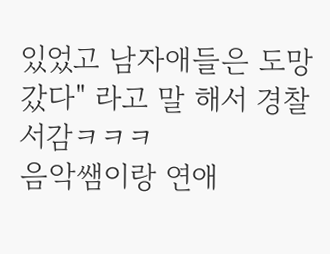있었고 남자애들은 도망갔다" 라고 말 해서 경찰서감ㅋㅋㅋ
음악쌤이랑 연애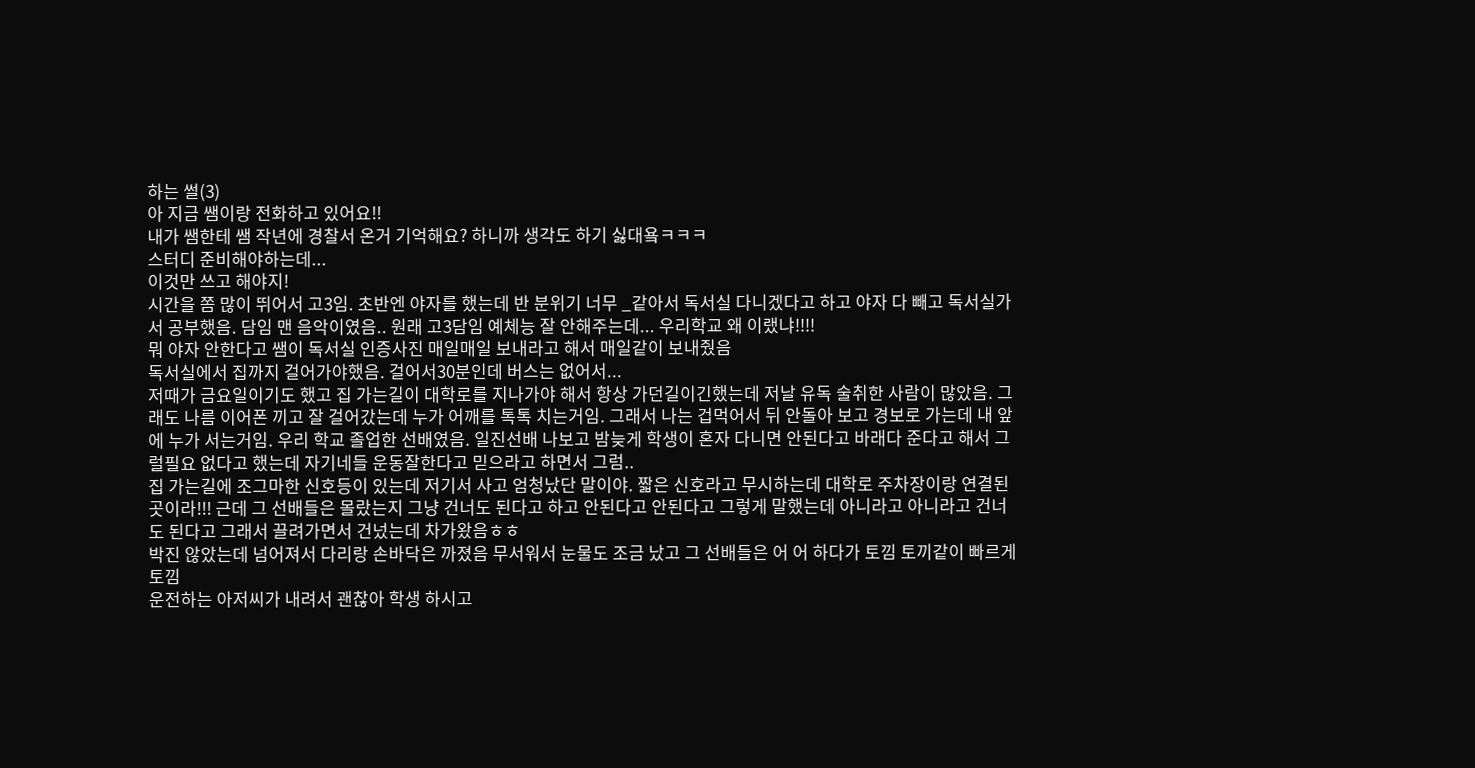하는 썰(3)
아 지금 쌤이랑 전화하고 있어요!!
내가 쌤한테 쌤 작년에 경찰서 온거 기억해요? 하니까 생각도 하기 싫대욬ㅋㅋㅋ
스터디 준비해야하는데...
이것만 쓰고 해야지!
시간을 쫌 많이 뛰어서 고3임. 초반엔 야자를 했는데 반 분위기 너무 _같아서 독서실 다니겠다고 하고 야자 다 빼고 독서실가서 공부했음. 담임 맨 음악이였음.. 원래 고3담임 예체능 잘 안해주는데... 우리학교 왜 이랬냐!!!!
뭐 야자 안한다고 쌤이 독서실 인증사진 매일매일 보내라고 해서 매일같이 보내줬음
독서실에서 집까지 걸어가야했음. 걸어서30분인데 버스는 없어서...
저때가 금요일이기도 했고 집 가는길이 대학로를 지나가야 해서 항상 가던길이긴했는데 저날 유독 술취한 사람이 많았음. 그래도 나름 이어폰 끼고 잘 걸어갔는데 누가 어깨를 톡톡 치는거임. 그래서 나는 겁먹어서 뒤 안돌아 보고 경보로 가는데 내 앞에 누가 서는거임. 우리 학교 졸업한 선배였음. 일진선배 나보고 밤늦게 학생이 혼자 다니면 안된다고 바래다 준다고 해서 그럴필요 없다고 했는데 자기네들 운동잘한다고 믿으라고 하면서 그럼..
집 가는길에 조그마한 신호등이 있는데 저기서 사고 엄청났단 말이야. 짧은 신호라고 무시하는데 대학로 주차장이랑 연결된 곳이라!!! 근데 그 선배들은 몰랐는지 그냥 건너도 된다고 하고 안된다고 안된다고 그렇게 말했는데 아니라고 아니라고 건너도 된다고 그래서 끌려가면서 건넜는데 차가왔음ㅎㅎ
박진 않았는데 넘어져서 다리랑 손바닥은 까졌음 무서워서 눈물도 조금 났고 그 선배들은 어 어 하다가 토낌 토끼같이 빠르게 토낌
운전하는 아저씨가 내려서 괜찮아 학생 하시고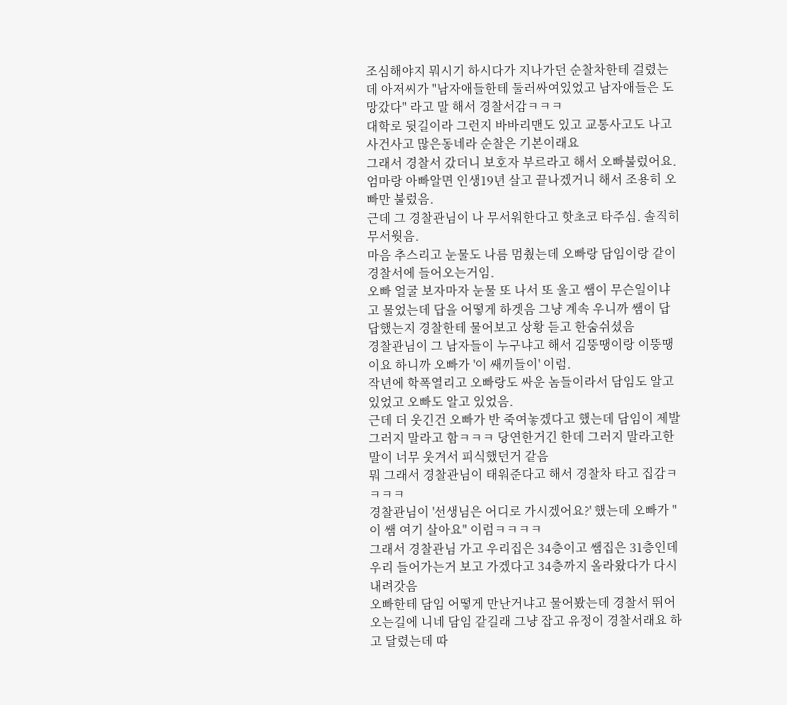조심해야지 뭐시기 하시다가 지나가던 순찰차한테 걸렸는데 아저씨가 "남자애들한테 둘러싸여있었고 남자애들은 도망갔다" 라고 말 해서 경찰서감ㅋㅋㅋ
대학로 뒷길이라 그런지 바바리맨도 있고 교통사고도 나고 사건사고 많은동네라 순찰은 기본이래요
그래서 경찰서 갔더니 보호자 부르라고 해서 오빠불렀어요. 엄마랑 아빠알면 인생19년 살고 끝나겠거니 해서 조용히 오빠만 불렀음.
근데 그 경찰관님이 나 무서워한다고 핫초코 타주심. 솔직히 무서웟음.
마음 추스리고 눈물도 나름 멈췄는데 오빠랑 담임이랑 같이 경찰서에 들어오는거임.
오빠 얼굴 보자마자 눈물 또 나서 또 울고 쌤이 무슨일이냐고 물었는데 답을 어떻게 하겟음 그냥 계속 우니까 쌤이 답답했는지 경찰한테 물어보고 상황 듣고 한숨쉬셨음
경찰관님이 그 남자들이 누구냐고 해서 김뚱땡이랑 이뚱땡이요 하니까 오빠가 '이 쌔끼들이' 이럼.
작년에 학폭열리고 오빠랑도 싸운 놈들이라서 담임도 알고 있었고 오빠도 알고 있었음.
근데 더 웃긴건 오빠가 반 죽여놓겠다고 했는데 담임이 제발 그러지 말라고 함ㅋㅋㅋ 당연한거긴 한데 그러지 말라고한 말이 너무 웃겨서 피식했던거 같음
뭐 그래서 경찰관님이 태워준다고 해서 경찰차 타고 집감ㅋㅋㅋㅋ
경찰관님이 '선생님은 어디로 가시겠어요?' 했는데 오빠가 " 이 쌤 여기 살아요" 이럼ㅋㅋㅋㅋ
그래서 경찰관님 가고 우리집은 34층이고 쌤집은 31층인데 우리 들어가는거 보고 가겠다고 34층까지 올라왔다가 다시 내려갓음
오빠한테 담임 어떻게 만난거냐고 물어봤는데 경찰서 뛰어 오는길에 니네 담임 같길래 그냥 잡고 유정이 경찰서래요 하고 달렸는데 따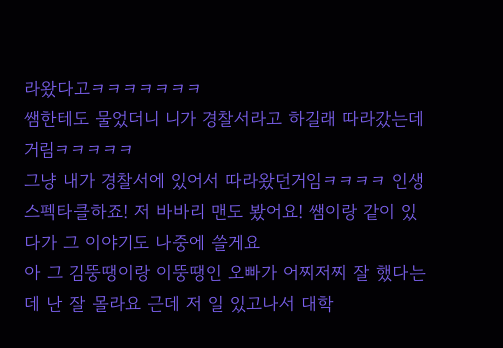라왔다고ㅋㅋㅋㅋㅋㅋㅋ
쌤한테도 물었더니 니가 경찰서라고 하길래 따라갔는데 거림ㅋㅋㅋㅋㅋ
그냥 내가 경찰서에 있어서 따라왔던거임ㅋㅋㅋㅋ 인생 스펙타클하죠! 저 바바리 맨도 봤어요! 쌤이랑 같이 있다가 그 이야기도 나중에 쓸게요
아 그 김뚱땡이랑 이뚱땡인 오빠가 어찌저찌 잘 했다는데 난 잘 몰라요 근데 저 일 있고나서 대학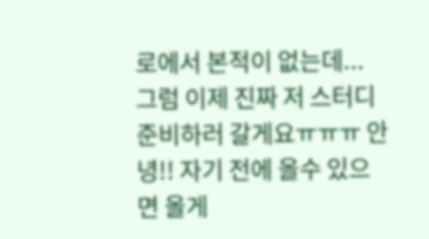로에서 본적이 없는데...
그럼 이제 진짜 저 스터디 준비하러 갈게요ㅠㅠㅠ 안녕!! 자기 전에 올수 있으면 올게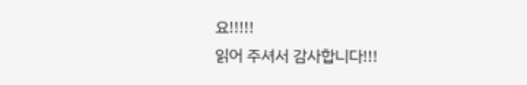요!!!!!
읽어 주셔서 감사합니다!!!